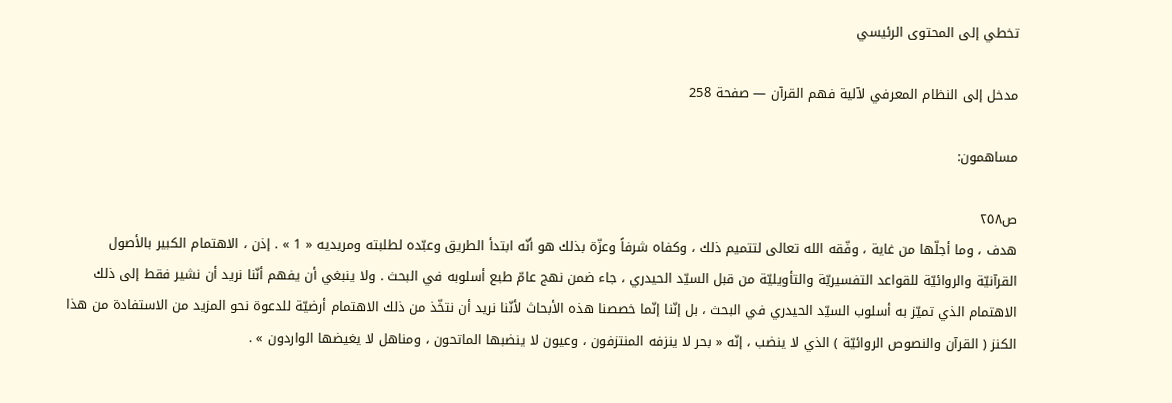تخطي إلى المحتوى الرئيسي

مدخل إلى النظام المعرفي لآلية فهم القرآن — صفحة 258

مساهمون:

ص٢٥٨
هدف ، وما أجلّها من غاية ، وفّقه الله تعالى لتتميم ذلك ، وكفاه شرفاً وعزّة بذلك هو أنّه ابتدأ الطريق وعبّده لطلبته ومريديه « 1 » . إذن ، الاهتمام الكبير بالأصول القرآنيّة والروائيّة للقواعد التفسيريّة والتأويليّة من قبل السيّد الحيدري ، جاء ضمن نهج عامّ طبع أسلوبه في البحث . ولا ينبغي أن يفهم أنّنا نريد أن نشير فقط إلى ذلك الاهتمام الذي تميّز به أسلوب السيّد الحيدري في البحث ، بل إنّنا إنّما خصصنا هذه الأبحاث لأنّنا نريد أن نتخّذ من ذلك الاهتمام أرضيّة للدعوة نحو المزيد من الاستفادة من هذا الكنز ( القرآن والنصوص الروائيّة ) الذي لا ينضب ، إنّه « بحر لا ينزفه المنتزفون ، وعيون لا ينضبها الماتحون ، ومناهل لا يغيضها الواردون » .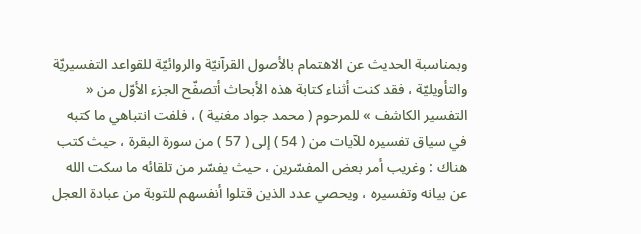وبمناسبة الحديث عن الاهتمام بالأصول القرآنيّة والروائيّة للقواعد التفسيريّة والتأويليّة ، فقد كنت أثناء كتابة هذه الأبحاث أتصفّح الجزء الأوّل من « التفسير الكاشف » للمرحوم ( محمد جواد مغنية ) ، فلفت انتباهي ما كتبه في سياق تفسيره للآيات من ( 54 ) إلى ( 57 ) من سورة البقرة ، حيث كتب هناك : وغريب أمر بعض المفسّرين ، حيث يفسّر من تلقائه ما سكت الله عن بيانه وتفسيره ، ويحصي عدد الذين قتلوا أنفسهم للتوبة من عبادة العجل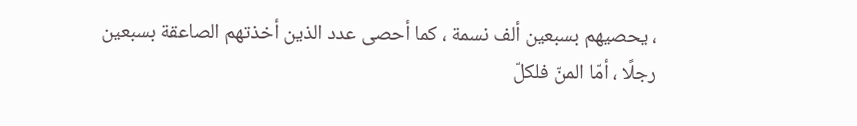، يحصيهم بسبعين ألف نسمة ، كما أحصى عدد الذين أخذتهم الصاعقة بسبعين رجلًا ، أمّا المنّ فلكلّ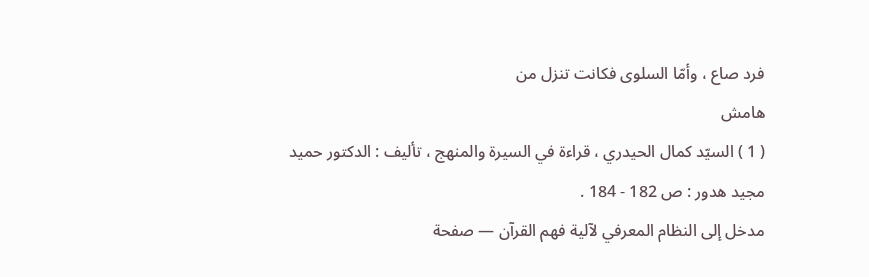فرد صاع ، وأمّا السلوى فكانت تنزل من
هامش
( 1 ) السيّد كمال الحيدري ، قراءة في السيرة والمنهج ، تأليف : الدكتور حميد مجيد هدور : ص 182 - 184 .
مدخل إلى النظام المعرفي لآلية فهم القرآن — صفحة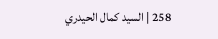258 | السيد كمال الحيدري